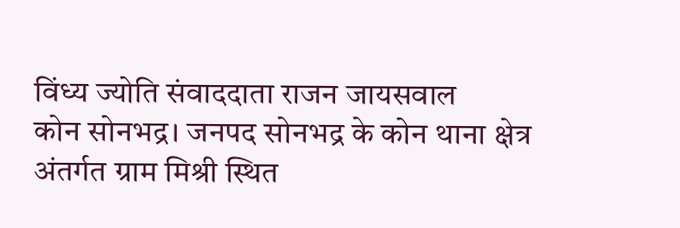विंध्य ज्योति संवाददाता राजन जायसवाल
कोन सोनभद्र। जनपद सोनभद्र के कोन थाना क्षेत्र अंतर्गत ग्राम मिश्री स्थित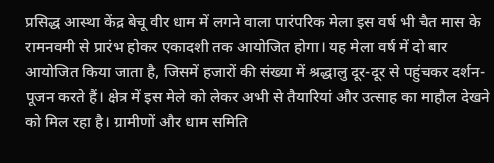प्रसिद्ध आस्था केंद्र बेचू वीर धाम में लगने वाला पारंपरिक मेला इस वर्ष भी चैत मास के रामनवमी से प्रारंभ होकर एकादशी तक आयोजित होगा। यह मेला वर्ष में दो बार आयोजित किया जाता है, जिसमें हजारों की संख्या में श्रद्धालु दूर-दूर से पहुंचकर दर्शन-पूजन करते हैं। क्षेत्र में इस मेले को लेकर अभी से तैयारियां और उत्साह का माहौल देखने को मिल रहा है। ग्रामीणों और धाम समिति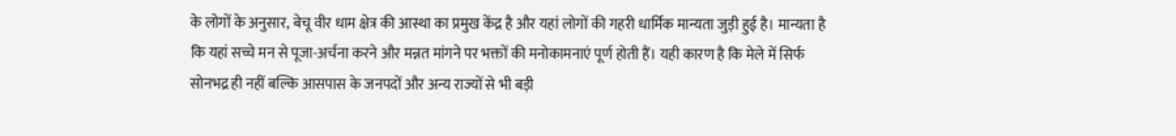के लोगों के अनुसार, बेचू वीर धाम क्षेत्र की आस्था का प्रमुख केंद्र है और यहां लोगों की गहरी धार्मिक मान्यता जुड़ी हुई है। मान्यता है कि यहां सच्चे मन से पूजा-अर्चना करने और मन्नत मांगने पर भक्तों की मनोकामनाएं पूर्ण होती हैं। यही कारण है कि मेले में सिर्फ सोनभद्र ही नहीं बल्कि आसपास के जनपदों और अन्य राज्यों से भी बड़ी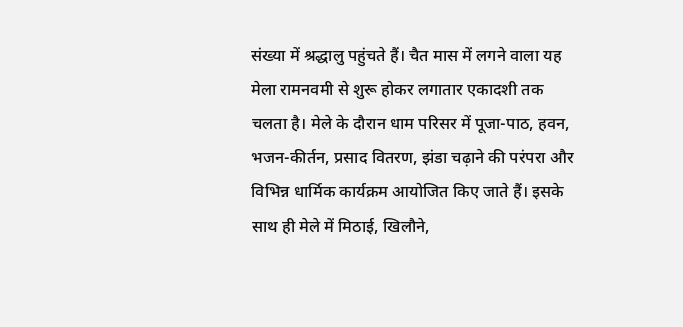संख्या में श्रद्धालु पहुंचते हैं। चैत मास में लगने वाला यह मेला रामनवमी से शुरू होकर लगातार एकादशी तक चलता है। मेले के दौरान धाम परिसर में पूजा-पाठ, हवन, भजन-कीर्तन, प्रसाद वितरण, झंडा चढ़ाने की परंपरा और विभिन्न धार्मिक कार्यक्रम आयोजित किए जाते हैं। इसके साथ ही मेले में मिठाई, खिलौने,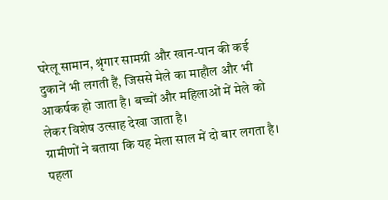घरेलू सामान, श्रृंगार सामग्री और खान-पान की कई दुकानें भी लगती हैं, जिससे मेले का माहौल और भी आकर्षक हो जाता है। बच्चों और महिलाओं में मेले को लेकर विशेष उत्साह देखा जाता है।
ग्रामीणों ने बताया कि यह मेला साल में दो बार लगता है। पहला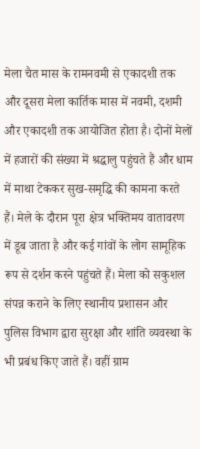मेला चैत मास के रामनवमी से एकादशी तक और दूसरा मेला कार्तिक मास में नवमी, दशमी और एकादशी तक आयोजित होता है। दोनों मेलों में हजारों की संख्या में श्रद्धालु पहुंचते हैं और धाम में माथा टेककर सुख-समृद्धि की कामना करते हैं। मेले के दौरान पूरा क्षेत्र भक्तिमय वातावरण में डूब जाता है और कई गांवों के लोग सामूहिक रूप से दर्शन करने पहुंचते हैं। मेला को सकुशल संपन्न कराने के लिए स्थानीय प्रशासन और पुलिस विभाग द्वारा सुरक्षा और शांति व्यवस्था के भी प्रबंध किए जाते हैं। वहीं ग्राम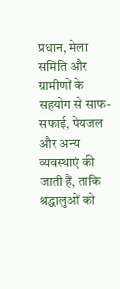प्रधान, मेला समिति और ग्रामीणों के सहयोग से साफ-सफाई, पेयजल और अन्य व्यवस्थाएं की जाती हैं, ताकि श्रद्धालुओं को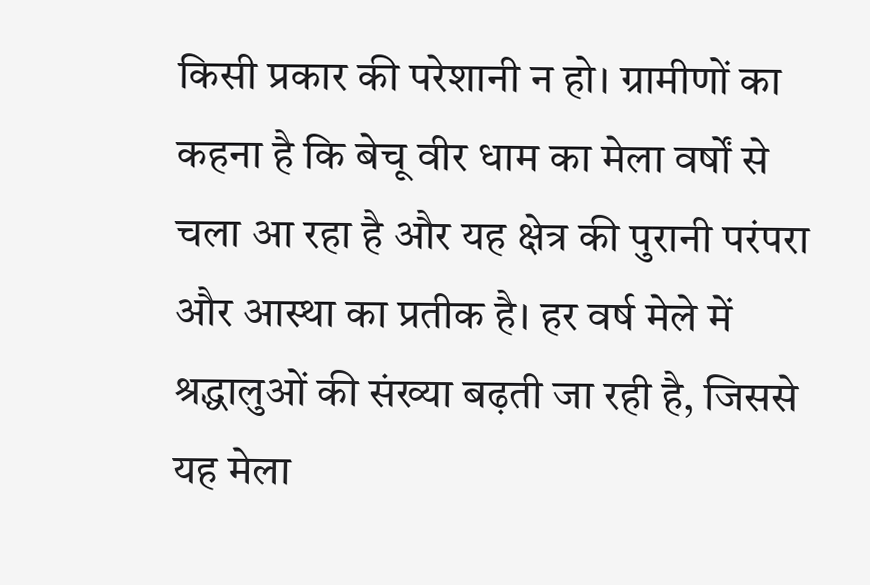किसी प्रकार की परेशानी न हो। ग्रामीणों का कहना है कि बेचू वीर धाम का मेला वर्षों से चला आ रहा है और यह क्षेत्र की पुरानी परंपरा और आस्था का प्रतीक है। हर वर्ष मेले में श्रद्धालुओं की संख्या बढ़ती जा रही है, जिससे यह मेला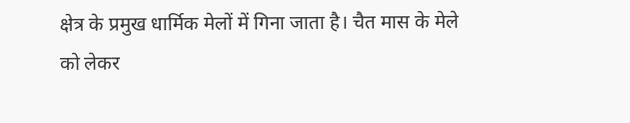क्षेत्र के प्रमुख धार्मिक मेलों में गिना जाता है। चैत मास के मेले को लेकर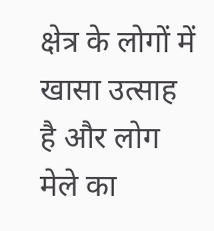क्षेत्र के लोगों में खासा उत्साह है और लोग मेले का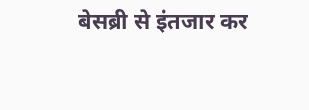बेसब्री से इंतजार कर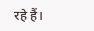रहे हैं।